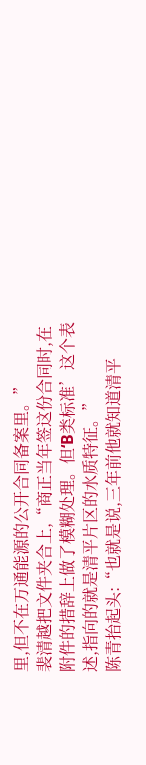里,但不在万通能源的公开合同备案里。”
裴清越把文件夹合上,“商正当年签这份合同时,在附件的措辞上做了模糊处理。但‘B类标准’这个表述,指向的就是清平片区的水质特征。”
陈青抬起头:“也就是说,三年前他就知道清平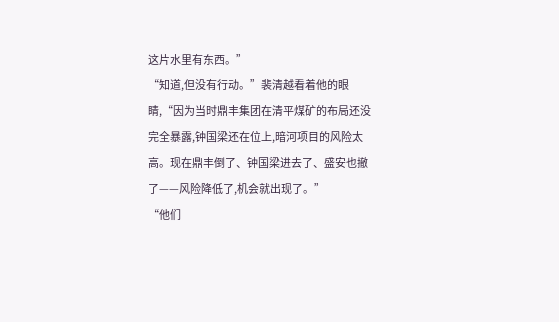这片水里有东西。”
“知道,但没有行动。”裴清越看着他的眼睛,“因为当时鼎丰集团在清平煤矿的布局还没完全暴露,钟国梁还在位上,暗河项目的风险太高。现在鼎丰倒了、钟国梁进去了、盛安也撤了——风险降低了,机会就出现了。”
“他们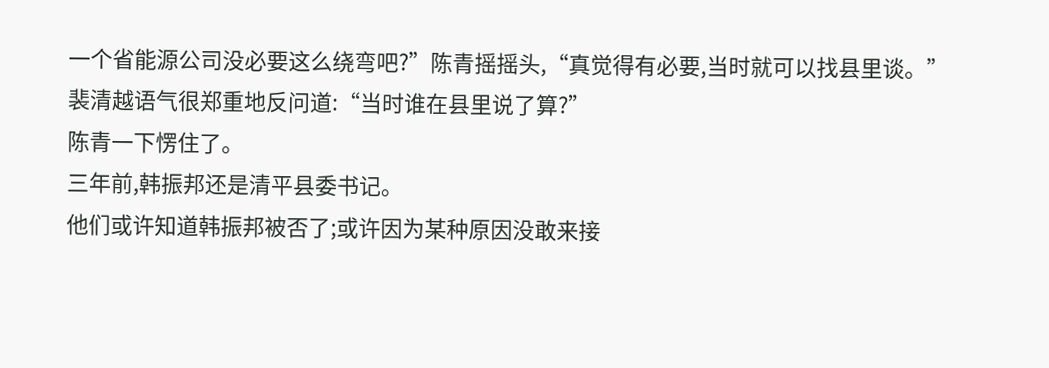一个省能源公司没必要这么绕弯吧?”陈青摇摇头,“真觉得有必要,当时就可以找县里谈。”
裴清越语气很郑重地反问道:“当时谁在县里说了算?”
陈青一下愣住了。
三年前,韩振邦还是清平县委书记。
他们或许知道韩振邦被否了;或许因为某种原因没敢来接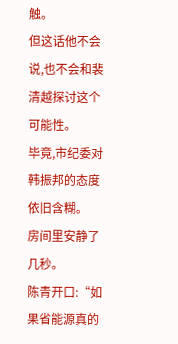触。
但这话他不会说,也不会和裴清越探讨这个可能性。
毕竟,市纪委对韩振邦的态度依旧含糊。
房间里安静了几秒。
陈青开口:“如果省能源真的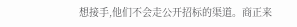想接手,他们不会走公开招标的渠道。商正来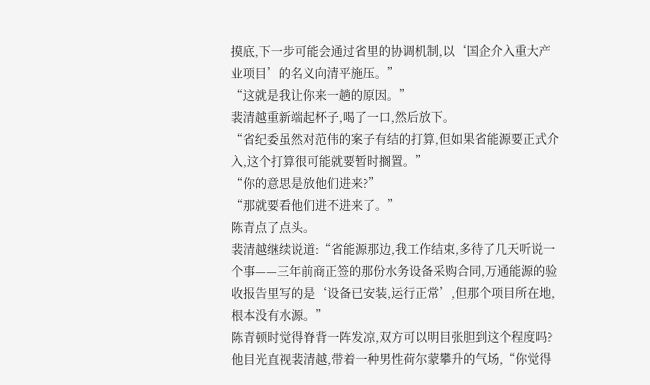摸底,下一步可能会通过省里的协调机制,以‘国企介入重大产业项目’的名义向清平施压。”
“这就是我让你来一趟的原因。”
裴清越重新端起杯子,喝了一口,然后放下。
“省纪委虽然对范伟的案子有结的打算,但如果省能源要正式介入,这个打算很可能就要暂时搁置。”
“你的意思是放他们进来?”
“那就要看他们进不进来了。”
陈青点了点头。
裴清越继续说道:“省能源那边,我工作结束,多待了几天听说一个事——三年前商正签的那份水务设备采购合同,万通能源的验收报告里写的是‘设备已安装,运行正常’,但那个项目所在地,根本没有水源。”
陈青顿时觉得脊背一阵发凉,双方可以明目张胆到这个程度吗?
他目光直视裴清越,带着一种男性荷尔蒙攀升的气场,“你觉得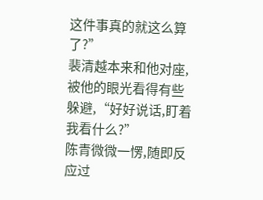这件事真的就这么算了?”
裴清越本来和他对座,被他的眼光看得有些躲避,“好好说话,盯着我看什么?”
陈青微微一愣,随即反应过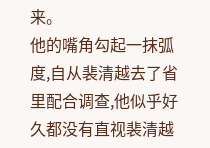来。
他的嘴角勾起一抹弧度,自从裴清越去了省里配合调查,他似乎好久都没有直视裴清越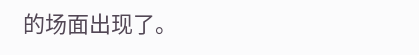的场面出现了。